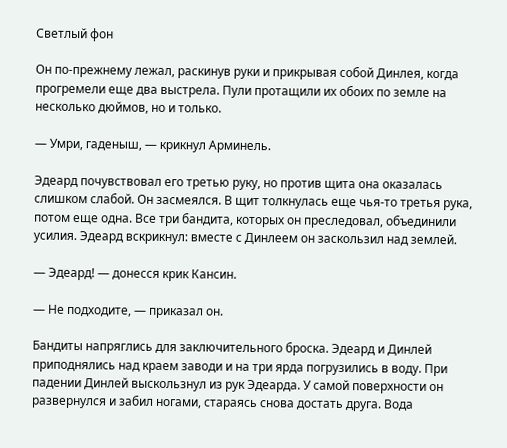Светлый фон

Он по-прежнему лежал, раскинув руки и прикрывая собой Динлея, когда прогремели еще два выстрела. Пули протащили их обоих по земле на несколько дюймов, но и только.

— Умри, гаденыш, — крикнул Арминель.

Эдеард почувствовал его третью руку, но против щита она оказалась слишком слабой. Он засмеялся. В щит толкнулась еще чья-то третья рука, потом еще одна. Все три бандита, которых он преследовал, объединили усилия. Эдеард вскрикнул: вместе с Динлеем он заскользил над землей.

— Эдеард! — донесся крик Кансин.

— Не подходите, — приказал он.

Бандиты напряглись для заключительного броска. Эдеард и Динлей приподнялись над краем заводи и на три ярда погрузились в воду. При падении Динлей выскользнул из рук Эдеарда. У самой поверхности он развернулся и забил ногами, стараясь снова достать друга. Вода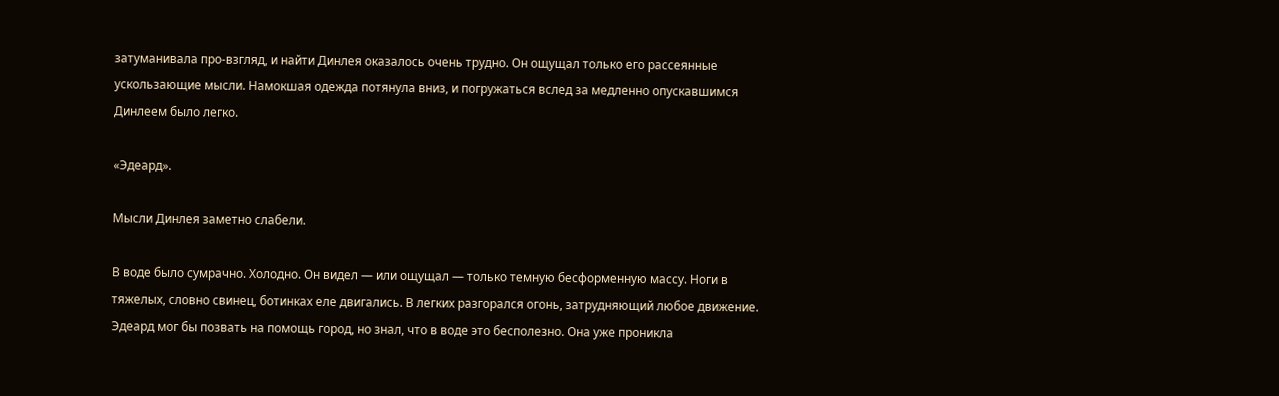затуманивала про-взгляд, и найти Динлея оказалось очень трудно. Он ощущал только его рассеянные ускользающие мысли. Намокшая одежда потянула вниз, и погружаться вслед за медленно опускавшимся Динлеем было легко.

«Эдеард».

Мысли Динлея заметно слабели.

В воде было сумрачно. Холодно. Он видел — или ощущал — только темную бесформенную массу. Ноги в тяжелых, словно свинец, ботинках еле двигались. В легких разгорался огонь, затрудняющий любое движение. Эдеард мог бы позвать на помощь город, но знал, что в воде это бесполезно. Она уже проникла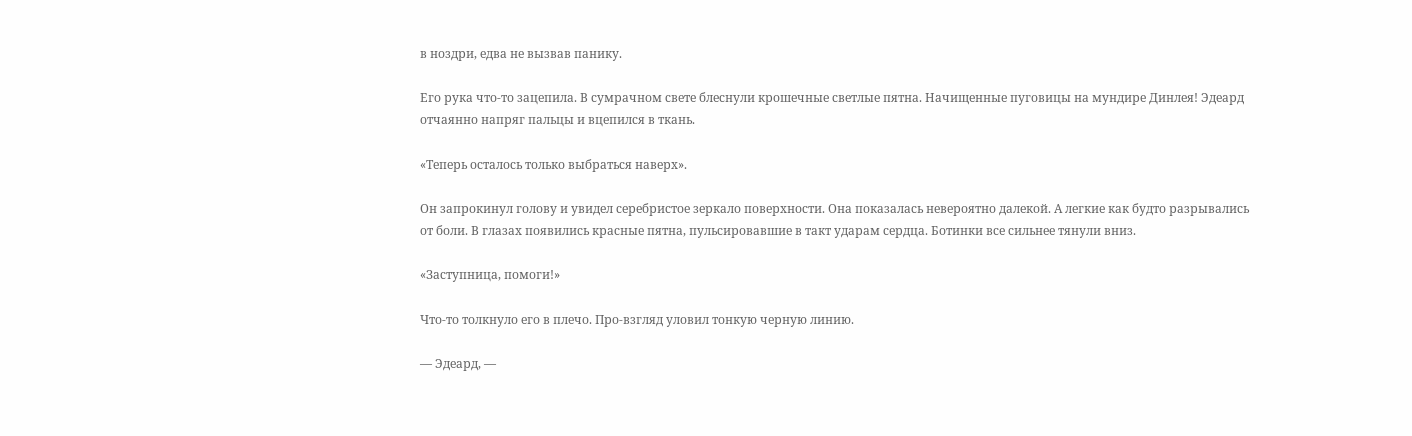в ноздри, едва не вызвав панику.

Его рука что-то зацепила. В сумрачном свете блеснули крошечные светлые пятна. Начищенные пуговицы на мундире Динлея! Эдеард отчаянно напряг пальцы и вцепился в ткань.

«Теперь осталось только выбраться наверх».

Он запрокинул голову и увидел серебристое зеркало поверхности. Она показалась невероятно далекой. А легкие как будто разрывались от боли. В глазах появились красные пятна, пульсировавшие в такт ударам сердца. Ботинки все сильнее тянули вниз.

«Заступница, помоги!»

Что-то толкнуло его в плечо. Про-взгляд уловил тонкую черную линию.

— Эдеард, —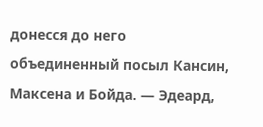донесся до него объединенный посыл Кансин, Максена и Бойда. — Эдеард,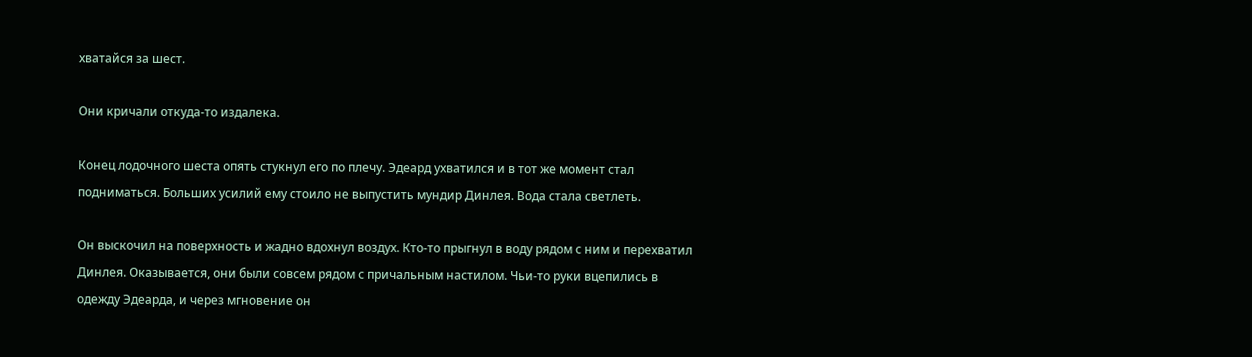хватайся за шест.

Они кричали откуда-то издалека.

Конец лодочного шеста опять стукнул его по плечу. Эдеард ухватился и в тот же момент стал подниматься. Больших усилий ему стоило не выпустить мундир Динлея. Вода стала светлеть.

Он выскочил на поверхность и жадно вдохнул воздух. Кто-то прыгнул в воду рядом с ним и перехватил Динлея. Оказывается, они были совсем рядом с причальным настилом. Чьи-то руки вцепились в одежду Эдеарда, и через мгновение он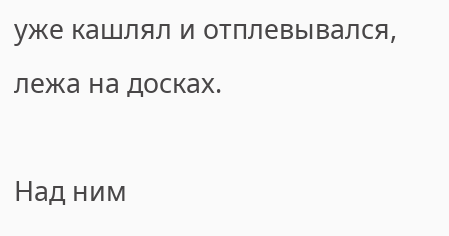уже кашлял и отплевывался, лежа на досках.

Над ним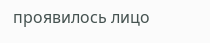проявилось лицо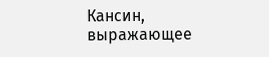Кансин, выражающее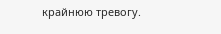крайнюю тревогу.